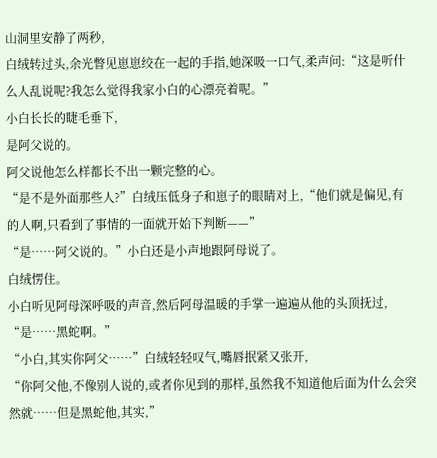山洞里安静了两秒,
白绒转过头,余光瞥见崽崽绞在一起的手指,她深吸一口气,柔声问:“这是听什么人乱说呢?我怎么觉得我家小白的心漂亮着呢。”
小白长长的睫毛垂下,
是阿父说的。
阿父说他怎么样都长不出一颗完整的心。
“是不是外面那些人?”白绒压低身子和崽子的眼睛对上,“他们就是偏见,有的人啊,只看到了事情的一面就开始下判断——”
“是……阿父说的。”小白还是小声地跟阿母说了。
白绒愣住。
小白听见阿母深呼吸的声音,然后阿母温暖的手掌一遍遍从他的头顶抚过,
“是……黑蛇啊。”
“小白,其实你阿父……”白绒轻轻叹气,嘴唇抿紧又张开,
“你阿父他,不像别人说的,或者你见到的那样,虽然我不知道他后面为什么会突然就……但是黑蛇他,其实,”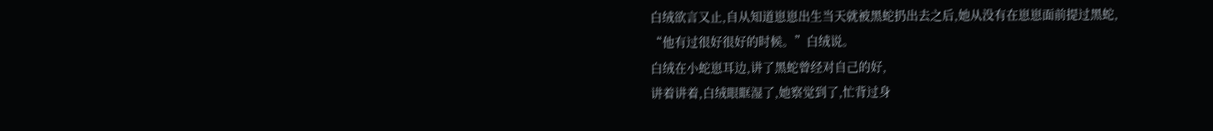白绒欲言又止,自从知道崽崽出生当天就被黑蛇扔出去之后,她从没有在崽崽面前提过黑蛇,
“他有过很好很好的时候。”白绒说。
白绒在小蛇崽耳边,讲了黑蛇曾经对自己的好,
讲着讲着,白绒眼眶湿了,她察觉到了,忙背过身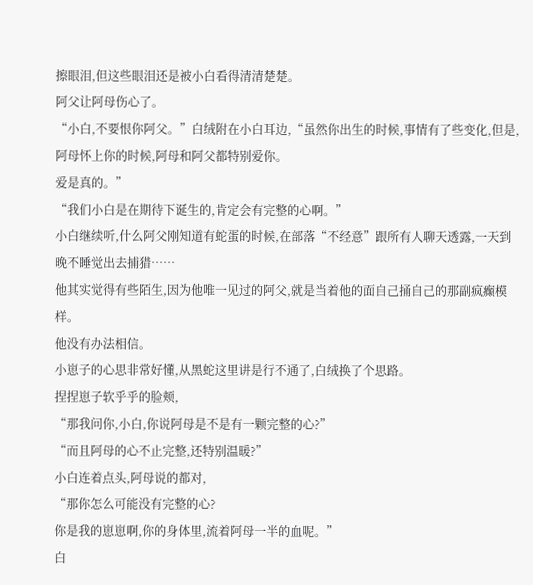擦眼泪,但这些眼泪还是被小白看得清清楚楚。
阿父让阿母伤心了。
“小白,不要恨你阿父。”白绒附在小白耳边,“虽然你出生的时候,事情有了些变化,但是,阿母怀上你的时候,阿母和阿父都特别爱你。
爱是真的。”
“我们小白是在期待下诞生的,肯定会有完整的心啊。”
小白继续听,什么阿父刚知道有蛇蛋的时候,在部落“不经意”跟所有人聊天透露,一天到晚不睡觉出去捕猎……
他其实觉得有些陌生,因为他唯一见过的阿父,就是当着他的面自己捅自己的那副疯癫模样。
他没有办法相信。
小崽子的心思非常好懂,从黑蛇这里讲是行不通了,白绒换了个思路。
捏捏崽子软乎乎的脸颊,
“那我问你,小白,你说阿母是不是有一颗完整的心?”
“而且阿母的心不止完整,还特别温暖?”
小白连着点头,阿母说的都对,
“那你怎么可能没有完整的心?
你是我的崽崽啊,你的身体里,流着阿母一半的血呢。”
白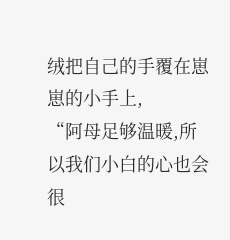绒把自己的手覆在崽崽的小手上,
“阿母足够温暖,所以我们小白的心也会很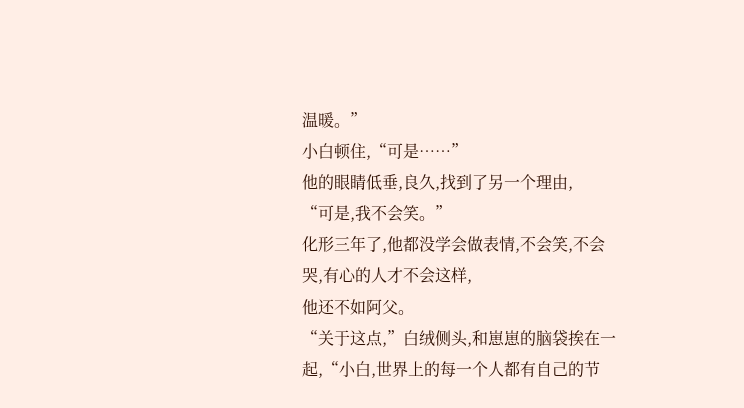温暖。”
小白顿住,“可是……”
他的眼睛低垂,良久,找到了另一个理由,
“可是,我不会笑。”
化形三年了,他都没学会做表情,不会笑,不会哭,有心的人才不会这样,
他还不如阿父。
“关于这点,”白绒侧头,和崽崽的脑袋挨在一起,“小白,世界上的每一个人都有自己的节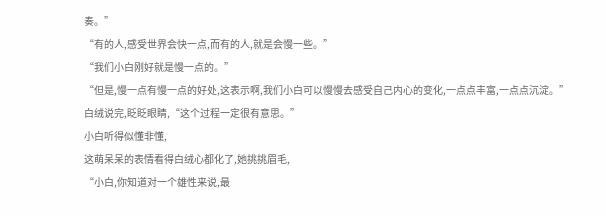奏。”
“有的人,感受世界会快一点,而有的人,就是会慢一些。”
“我们小白刚好就是慢一点的。”
“但是,慢一点有慢一点的好处,这表示啊,我们小白可以慢慢去感受自己内心的变化,一点点丰富,一点点沉淀。”
白绒说完,眨眨眼睛,“这个过程一定很有意思。”
小白听得似懂非懂,
这萌呆呆的表情看得白绒心都化了,她挑挑眉毛,
“小白,你知道对一个雄性来说,最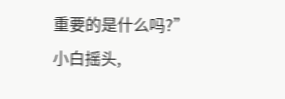重要的是什么吗?”
小白摇头,